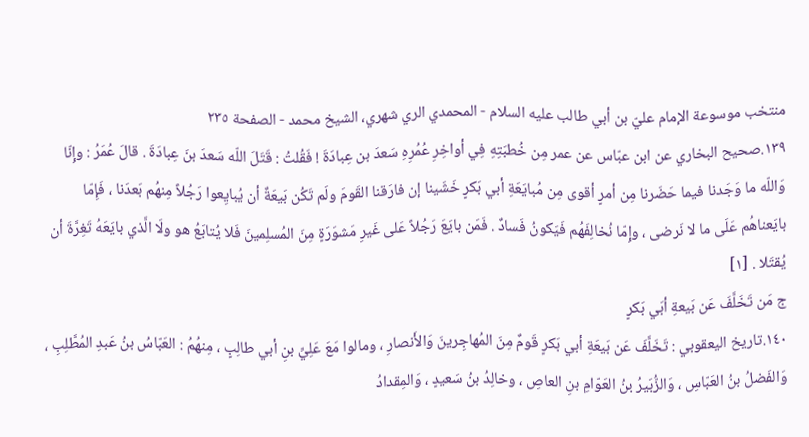منتخب موسوعة الإمام عليّ بن أبي طالب عليه السلام - المحمدي الري شهري، الشيخ محمد - الصفحة ٢٣٥
١٣٩.صحيح البخاري عن ابن عبّاس عن عمر مِن خُطبَتِهِ فِي أواخِرِ عُمُرِهِ سَعدَ بن عِبادَةَ ! فَقُلتُ : قَتَلَ اللّه سَعدَ بنَ عِبادَةَ . قالَ عُمَرُ : وإِنّا وَاللّه ما وَجَدنا فيما حَضَرنا مِن أمرٍ أقوى مِن مُبايَعَةِ أبي بَكرٍ خَشَينا إن فارَقنا القَومَ ولَم تَكُن بَيعَةٌ أن يُبايِعوا رَجُلاً مِنهُم بَعدَنا ، فَإِمّا بايَعناهُم عَلَى ما لا نَرضى ، وإِمّا نُخالِفَهُم فَيَكونُ فَسادٌ . فَمَن بايَعَ رَجُلاً عَلى غَيرِ مَشوَرَةٍ مِنَ المُسلِمينَ فَلا يُتابَعُ هو ولَا الَّذي بايَعَهُ تَغِرَّةَ أن يُقتَلا . [١]
ج مَن تَخَلَّفَ عَن بَيعةِ أبَي بَكرٍ
١٤٠.تاريخ اليعقوبي : تَخَلَّفَ عَن بَيعَةِ أبي بَكرٍ قَومٌ مِنَ المُهاجِرينَ وَالأَنصارِ ، ومالوا مَعَ عَلِيِّ بنِ أبي طالِبٍ ، مِنهُمُ : العَبّاسُ بنُ عَبدِ المُطَّلِبِ ، وَالفَضلُ بنُ العَبّاسِ ، وَالزُّبَيرُ بنُ العَوّامِ بنِ العاصِ ، وخالِدُ بنُ سَعيدٍ ، وَالمِقدادُ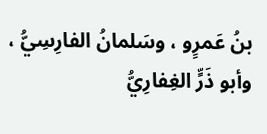بنُ عَمرٍو ، وسَلمانُ الفارِسِيُّ ، وأبو ذَرٍّ الغِفارِيُّ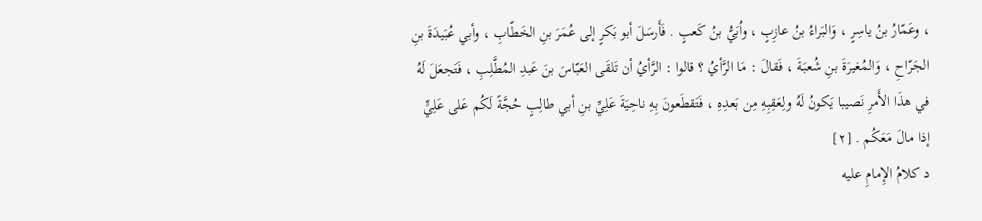، وعَمّارُ بنُ ياسِرٍ ، وَالبَراءُ بنُ عازِبٍ ، واُبَيُّ بنُ كَعبٍ . فَأَرسَلَ أبو بَكرٍ إلى عُمَرَ بنِ الخَطّابِ ، وأبي عُبَيدَةَ بنِ الجَرّاحِ ، وَالمُغيرَةَ بنِ شُعبَةَ ، فَقالَ : مَا الرَّأيُ ؟ قالوا : الرَّأيُ أن تَلقَى العَبّاسَ بنَ عَبدِ المُطَّلِبِ ، فَتَجعَلَ لَهُ في هذَا الأَمرِ نَصيبا يَكونُ لَهُ ولِعَقِبِهِ مِن بَعدِهِ ، فَتَقطَعونَ بِهِ ناحِيَةَ عَلِيِّ بنِ أبي طالِبٍ حُجَّةً لَكُم عَلى عَلِيٍّ إذا مالَ مَعَكُم . [٢]
د كلامُ الإِمامِ عليه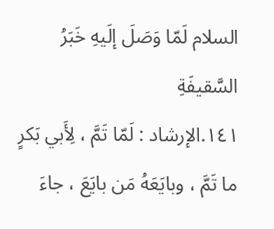السلام لَمّا وَصَلَ إلَيهِ خَبَرُ السَّقيفَةِ
١٤١.الإرشاد : لَمّا تَمَّ ، لِأَبي بَكرٍ ما تَمَّ ، وبايَعَهُ مَن بايَعَ ، جاءَ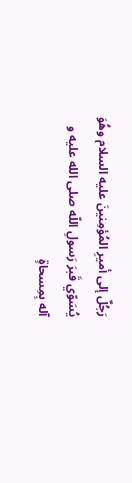رَجُلٌ إلى أميرِ المُؤمِنينَ عليه السلام وهُوَ يُسَوّي قَبرَ رَسولِ اللّه صلى الله عليه و آله بِمِسحاةٍ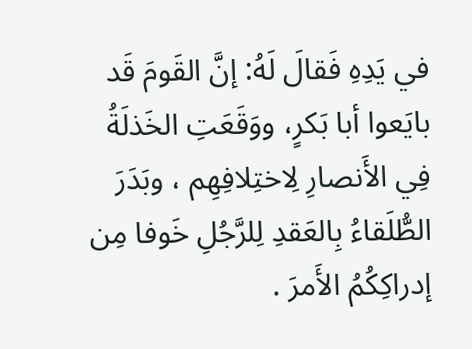في يَدِهِ فَقالَ لَهُ: إنَّ القَومَ قَد بايَعوا أبا بَكرٍ، ووَقَعَتِ الخَذلَةُ فِي الأَنصارِ لِاختِلافِهِم ، وبَدَرَ الطُّلَقاءُ بِالعَقدِ لِلرَّجُلِ خَوفا مِن إدراكِكُمُ الأَمرَ .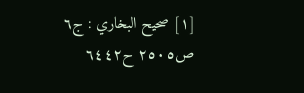[١] صحيح البخاري : ج٦ ص٢٥٠٥ ح٦٤٤٢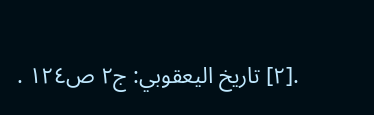.[٢] تاريخ اليعقوبي: ج٢ ص١٢٤ .